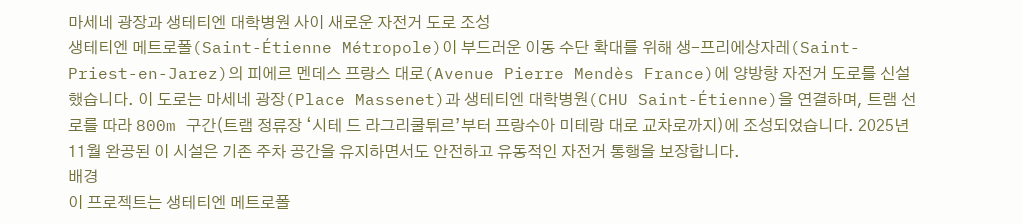마세네 광장과 생테티엔 대학병원 사이 새로운 자전거 도로 조성
생테티엔 메트로폴(Saint-Étienne Métropole)이 부드러운 이동 수단 확대를 위해 생-프리에상자레(Saint-Priest-en-Jarez)의 피에르 멘데스 프랑스 대로(Avenue Pierre Mendès France)에 양방향 자전거 도로를 신설했습니다. 이 도로는 마세네 광장(Place Massenet)과 생테티엔 대학병원(CHU Saint-Étienne)을 연결하며, 트램 선로를 따라 800m 구간(트램 정류장 ‘시테 드 라그리쿨튀르’부터 프랑수아 미테랑 대로 교차로까지)에 조성되었습니다. 2025년 11월 완공된 이 시설은 기존 주차 공간을 유지하면서도 안전하고 유동적인 자전거 통행을 보장합니다.
배경
이 프로젝트는 생테티엔 메트로폴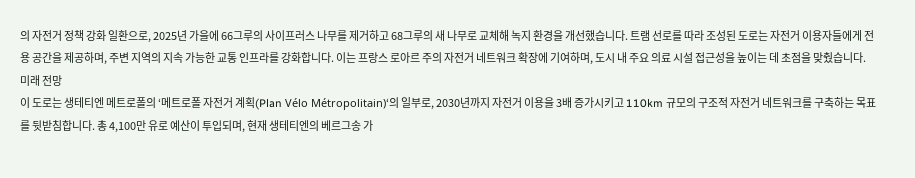의 자전거 정책 강화 일환으로, 2025년 가을에 66그루의 사이프러스 나무를 제거하고 68그루의 새 나무로 교체해 녹지 환경을 개선했습니다. 트램 선로를 따라 조성된 도로는 자전거 이용자들에게 전용 공간을 제공하며, 주변 지역의 지속 가능한 교통 인프라를 강화합니다. 이는 프랑스 로아르 주의 자전거 네트워크 확장에 기여하며, 도시 내 주요 의료 시설 접근성을 높이는 데 초점을 맞췄습니다.
미래 전망
이 도로는 생테티엔 메트로폴의 ‘메트로폴 자전거 계획(Plan Vélo Métropolitain)‘의 일부로, 2030년까지 자전거 이용을 3배 증가시키고 110km 규모의 구조적 자전거 네트워크를 구축하는 목표를 뒷받침합니다. 총 4,100만 유로 예산이 투입되며, 현재 생테티엔의 베르그송 가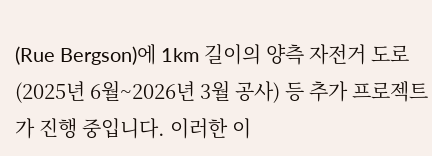(Rue Bergson)에 1km 길이의 양측 자전거 도로(2025년 6월~2026년 3월 공사) 등 추가 프로젝트가 진행 중입니다. 이러한 이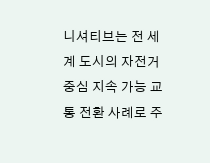니셔티브는 전 세계 도시의 자전거 중심 지속 가능 교통 전환 사례로 주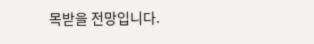목받을 전망입니다.